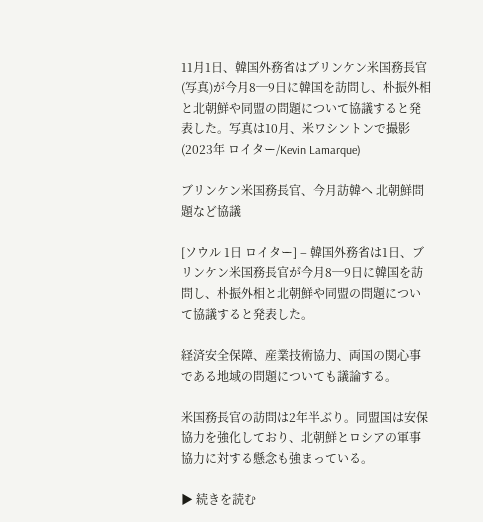11月1日、韓国外務省はブリンケン米国務長官(写真)が今月8─9日に韓国を訪問し、朴振外相と北朝鮮や同盟の問題について協議すると発表した。写真は10月、米ワシントンで撮影(2023年 ロイター/Kevin Lamarque)

ブリンケン米国務長官、今月訪韓へ 北朝鮮問題など協議

[ソウル 1日 ロイター] – 韓国外務省は1日、ブリンケン米国務長官が今月8─9日に韓国を訪問し、朴振外相と北朝鮮や同盟の問題について協議すると発表した。

経済安全保障、産業技術協力、両国の関心事である地域の問題についても議論する。

米国務長官の訪問は2年半ぶり。同盟国は安保協力を強化しており、北朝鮮とロシアの軍事協力に対する懸念も強まっている。

▶ 続きを読む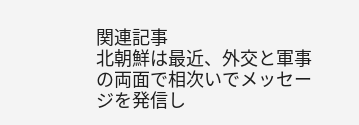関連記事
北朝鮮は最近、外交と軍事の両面で相次いでメッセージを発信し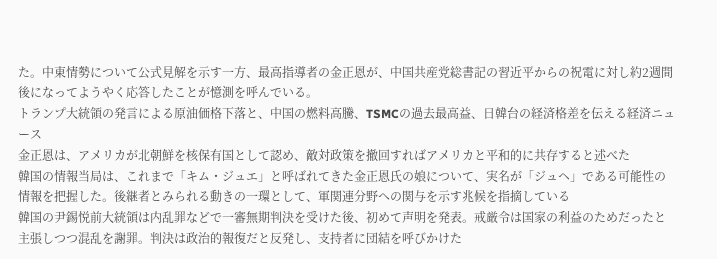た。中東情勢について公式見解を示す一方、最高指導者の金正恩が、中国共産党総書記の習近平からの祝電に対し約2週間後になってようやく応答したことが憶測を呼んでいる。
トランプ大統領の発言による原油価格下落と、中国の燃料高騰、TSMCの過去最高益、日韓台の経済格差を伝える経済ニュース
金正恩は、アメリカが北朝鮮を核保有国として認め、敵対政策を撤回すればアメリカと平和的に共存すると述べた
韓国の情報当局は、これまで「キム・ジュエ」と呼ばれてきた金正恩氏の娘について、実名が「ジュヘ」である可能性の情報を把握した。後継者とみられる動きの一環として、軍関連分野への関与を示す兆候を指摘している
韓国の尹錫悦前大統領は内乱罪などで一審無期判決を受けた後、初めて声明を発表。戒厳令は国家の利益のためだったと主張しつつ混乱を謝罪。判決は政治的報復だと反発し、支持者に団結を呼びかけた